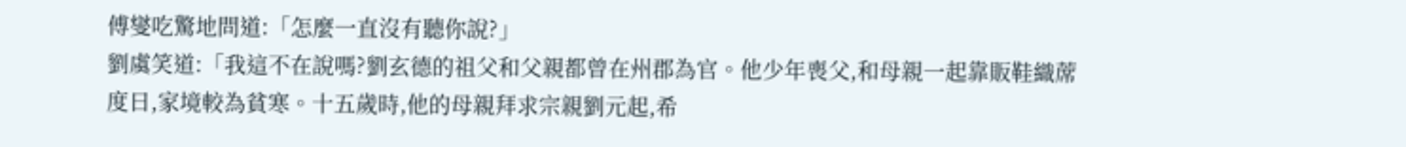傅燮吃驚地問道:「怎麼一直沒有聽你說?」
劉虞笑道:「我這不在說嗎?劉玄德的祖父和父親都曾在州郡為官。他少年喪父,和母親一起靠販鞋織蓆度日,家境較為貧寒。十五歲時,他的母親拜求宗親劉元起,希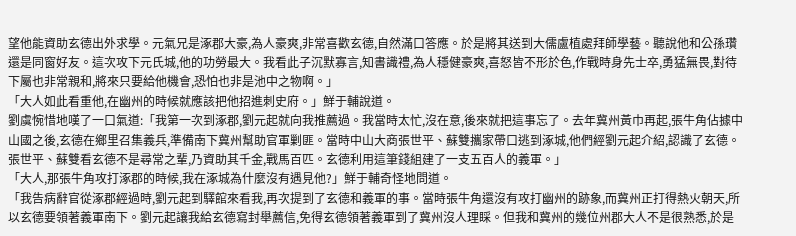望他能資助玄德出外求學。元氣兄是涿郡大豪,為人豪爽,非常喜歡玄德,自然滿口答應。於是將其送到大儒盧植處拜師學藝。聽說他和公孫瓚還是同窗好友。這次攻下元氏城,他的功勞最大。我看此子沉默寡言,知書識禮,為人穩健豪爽,喜怒皆不形於色,作戰時身先士卒,勇猛無畏,對待下屬也非常親和,將來只要給他機會,恐怕也非是池中之物啊。」
「大人如此看重他,在幽州的時候就應該把他招進刺史府。」鮮于輔說道。
劉虞惋惜地嘆了一口氣道:「我第一次到涿郡,劉元起就向我推薦過。我當時太忙,沒在意,後來就把這事忘了。去年冀州黃巾再起,張牛角佔據中山國之後,玄德在鄉里召集義兵,準備南下冀州幫助官軍剿匪。當時中山大商張世平、蘇雙攜家帶口逃到涿城,他們經劉元起介紹,認識了玄德。張世平、蘇雙看玄德不是尋常之輩,乃資助其千金,戰馬百匹。玄德利用這筆錢組建了一支五百人的義軍。」
「大人,那張牛角攻打涿郡的時候,我在涿城為什麼沒有遇見他?」鮮于輔奇怪地問道。
「我告病辭官從涿郡經過時,劉元起到驛館來看我,再次提到了玄德和義軍的事。當時張牛角還沒有攻打幽州的跡象,而冀州正打得熱火朝天,所以玄德要領著義軍南下。劉元起讓我給玄德寫封舉薦信,免得玄德領著義軍到了冀州沒人理睬。但我和冀州的幾位州郡大人不是很熟悉,於是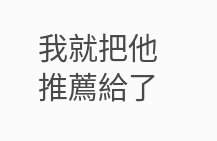我就把他推薦給了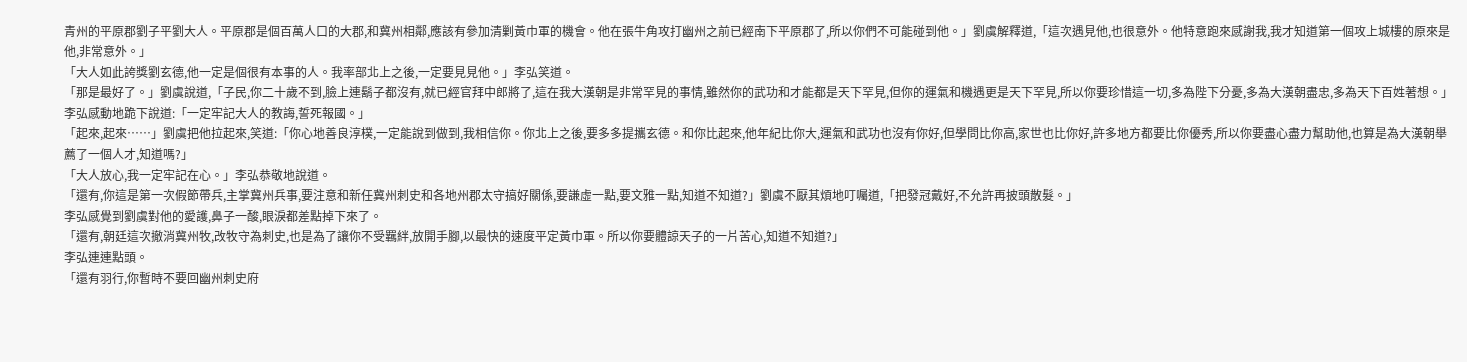青州的平原郡劉子平劉大人。平原郡是個百萬人口的大郡,和冀州相鄰,應該有參加清剿黃巾軍的機會。他在張牛角攻打幽州之前已經南下平原郡了,所以你們不可能碰到他。」劉虞解釋道,「這次遇見他,也很意外。他特意跑來感謝我,我才知道第一個攻上城樓的原來是他,非常意外。」
「大人如此誇獎劉玄德,他一定是個很有本事的人。我率部北上之後,一定要見見他。」李弘笑道。
「那是最好了。」劉虞說道,「子民,你二十歲不到,臉上連鬍子都沒有,就已經官拜中郎將了,這在我大漢朝是非常罕見的事情,雖然你的武功和才能都是天下罕見,但你的運氣和機遇更是天下罕見,所以你要珍惜這一切,多為陛下分憂,多為大漢朝盡忠,多為天下百姓著想。」
李弘感動地跪下說道:「一定牢記大人的教誨,誓死報國。」
「起來,起來……」劉虞把他拉起來,笑道:「你心地善良淳樸,一定能說到做到,我相信你。你北上之後,要多多提攜玄德。和你比起來,他年紀比你大,運氣和武功也沒有你好,但學問比你高,家世也比你好,許多地方都要比你優秀,所以你要盡心盡力幫助他,也算是為大漢朝舉薦了一個人才,知道嗎?」
「大人放心,我一定牢記在心。」李弘恭敬地說道。
「還有,你這是第一次假節帶兵,主掌冀州兵事,要注意和新任冀州刺史和各地州郡太守搞好關係,要謙虛一點,要文雅一點,知道不知道?」劉虞不厭其煩地叮囑道,「把發冠戴好,不允許再披頭散髮。」
李弘感覺到劉虞對他的愛護,鼻子一酸,眼淚都差點掉下來了。
「還有,朝廷這次撤消冀州牧,改牧守為刺史,也是為了讓你不受羈絆,放開手腳,以最快的速度平定黃巾軍。所以你要體諒天子的一片苦心,知道不知道?」
李弘連連點頭。
「還有羽行,你暫時不要回幽州刺史府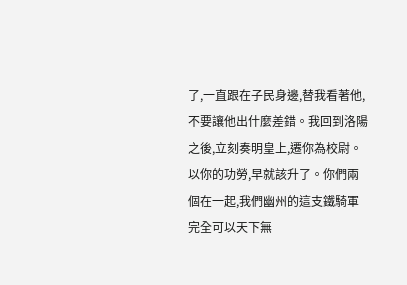了,一直跟在子民身邊,替我看著他,不要讓他出什麼差錯。我回到洛陽之後,立刻奏明皇上,遷你為校尉。以你的功勞,早就該升了。你們兩個在一起,我們幽州的這支鐵騎軍完全可以天下無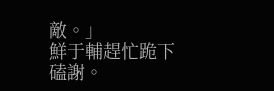敵。」
鮮于輔趕忙跪下磕謝。